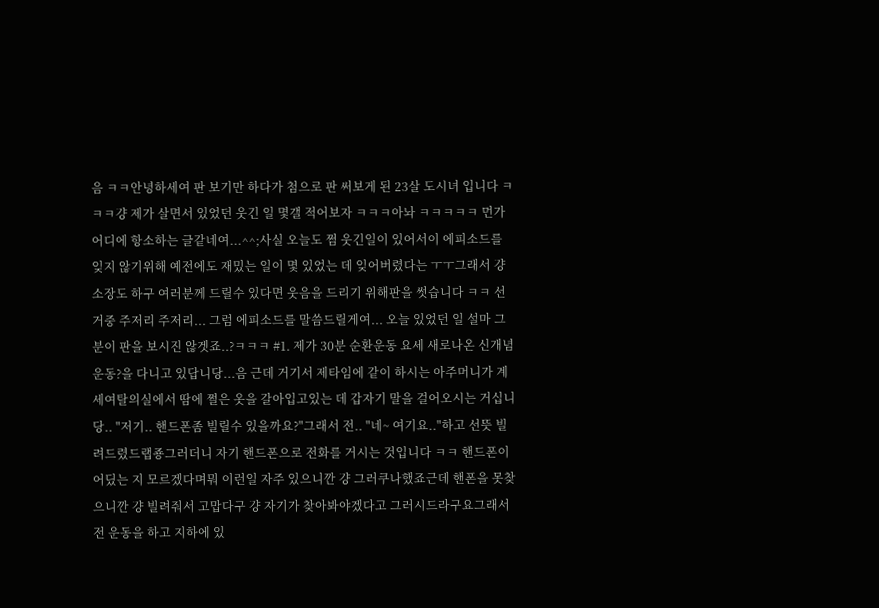음 ㅋㅋ안녕하세여 판 보기만 하다가 첨으로 판 써보게 된 23살 도시녀 입니다 ㅋㅋㅋ걍 제가 살면서 있었던 웃긴 일 몇갤 적어보자 ㅋㅋㅋ아놔 ㅋㅋㅋㅋㅋ 먼가 어디에 항소하는 글같네여...^^;사실 오늘도 쩜 웃긴일이 있어서이 에피소드를 잊지 않기위해 예전에도 재밌는 일이 몇 있었는 데 잊어버렸다는 ㅜㅜ그래서 걍 소장도 하구 여러분께 드릴수 있다면 웃음을 드리기 위해판을 썻습니다 ㅋㅋ 선거중 주저리 주저리... 그럼 에피소드를 말씀드릴게여... 오늘 있었던 일 설마 그분이 판을 보시진 않겟죠..?ㅋㅋㅋ #1. 제가 30분 순환운동 요세 새로나온 신개념 운동?을 다니고 있답니당...음 근데 거기서 제타임에 같이 하시는 아주머니가 계세여탈의실에서 땀에 쩔은 옷을 갈아입고있는 데 갑자기 말을 걸어오시는 거십니당.. "저기.. 핸드폰좀 빌릴수 있을까요?"그래서 전.. "네~ 여기요.."하고 선뜻 빌려드렸드랩죵그러더니 자기 핸드폰으로 전화를 거시는 것입니다 ㅋㅋ 핸드폰이 어딨는 지 모르겠다며뭐 이런일 자주 있으니깐 걍 그러쿠나했죠근데 핸폰을 못찾으니깐 걍 빌려줘서 고맙다구 걍 자기가 찾아봐야겠다고 그러시드라구요그래서 전 운동을 하고 지하에 있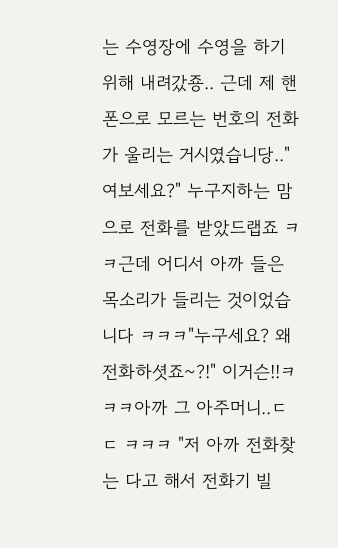는 수영장에 수영을 하기위해 내려갔죵.. 근데 제 핸폰으로 모르는 번호의 전화가 울리는 거시였습니당.."여보세요?" 누구지하는 맘으로 전화를 받았드랩죠 ㅋㅋ근데 어디서 아까 들은 목소리가 들리는 것이었습니다 ㅋㅋㅋ"누구세요? 왜 전화하셧죠~?!" 이거슨!!ㅋㅋㅋ아까 그 아주머니..ㄷㄷ ㅋㅋㅋ "저 아까 전화찾는 다고 해서 전화기 빌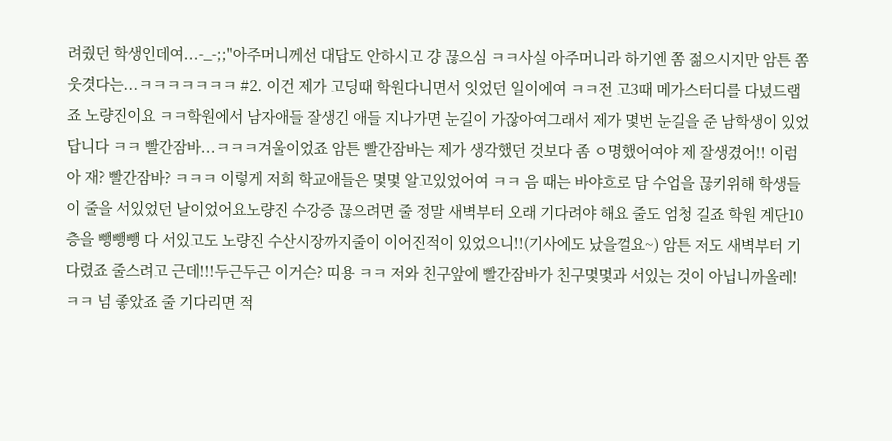려줬던 학생인데여...-_-;;"아주머니께선 대답도 안하시고 걍 끊으심 ㅋㅋ사실 아주머니라 하기엔 쫌 젊으시지만 암튼 쫌 웃겻다는...ㅋㅋㅋㅋㅋㅋㅋ #2. 이건 제가 고딩때 학원다니면서 잇었던 일이에여 ㅋㅋ전 고3때 메가스터디를 다녔드랩죠 노량진이요 ㅋㅋ학원에서 남자애들 잘생긴 애들 지나가면 눈길이 가잖아여그래서 제가 몇번 눈길을 준 남학생이 있었답니다 ㅋㅋ 빨간잠바...ㅋㅋㅋ겨울이었죠 암튼 빨간잠바는 제가 생각했던 것보다 좀 ㅇ명했어여야 제 잘생겼어!! 이럼 아 재? 빨간잠바? ㅋㅋㅋ 이렇게 저희 학교애들은 몇몇 알고있었어여 ㅋㅋ 음 때는 바야흐로 담 수업을 끊키위해 학생들이 줄을 서있었던 날이었어요노량진 수강증 끊으려면 줄 정말 새벽부터 오래 기다려야 해요 줄도 엄청 길죠 학원 계단10층을 뺑뺑뺑 다 서있고도 노량진 수산시장까지줄이 이어진적이 있었으니!!(기사에도 났을껄요~) 암튼 저도 새벽부터 기다렸죠 줄스려고 근데!!!두근두근 이거슨? 띠용 ㅋㅋ 저와 친구앞에 빨간잠바가 친구몇몇과 서있는 것이 아닙니까올레! ㅋㅋ 넘 좋았죠 줄 기다리면 적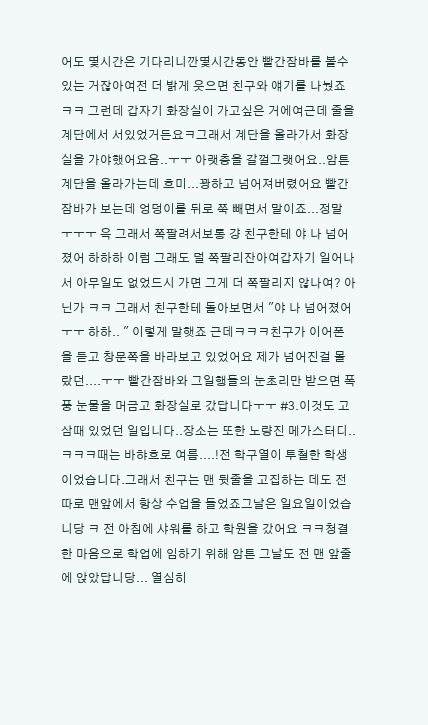어도 몇시간은 기다리니깐몇시간동안 빨간잠바를 볼수 있는 거잖아여전 더 밝게 웃으면 친구와 얘기를 나눴죠 ㅋㅋ 그런데 갑자기 화장실이 가고싶은 거에여근데 줄을 계단에서 서있었거든요ㅋ그래서 계단을 올라가서 화장실을 가야했어요음..ㅜㅜ 아랫층을 갈껄그랫어요..암튼 계단을 올라가는데 흐미...꽝하고 넘어져버렸어요 빨간잠바가 보는데 엉덩이를 뒤로 쭉 빼면서 말이죠...정말 ㅜㅜㅜ 윽 그래서 쪽팔려서보통 걍 친구한테 야 나 넘어졌어 하하하 이럼 그래도 덜 쪽팔리잔아여갑자기 일어나서 아무일도 없었드시 가면 그게 더 쪽팔리지 않나여? 아닌가 ㅋㅋ 그래서 친구한테 돌아보면서 "야 나 넘어졌어 ㅜㅜ 하하.. " 이렇게 말햇죠 근데ㅋㅋㅋ친구가 이어폰을 듣고 창문쪽을 바라보고 있었어요 제가 넘어진걸 몰랐던....ㅜㅜ 빨간잠바와 그일행들의 눈초리만 받으면 폭풍 눈물을 머금고 화장실로 갔답니다ㅜㅜ #3.이것도 고삼때 있었던 일입니다..장소는 또한 노량진 메가스터디..ㅋㅋㅋ때는 바햐흐로 여름....!전 학구열이 투철한 학생이었습니다.그래서 친구는 맨 뒷줄을 고집하는 데도 전 따로 맨앞에서 항상 수업을 들었죠그날은 일요일이었습니당 ㅋ 전 아침에 샤워를 하고 학원을 갔어요 ㅋㅋ청결한 마음으로 학업에 임하기 위해 암튼 그날도 전 맨 앞줄에 앉았답니당... 열심히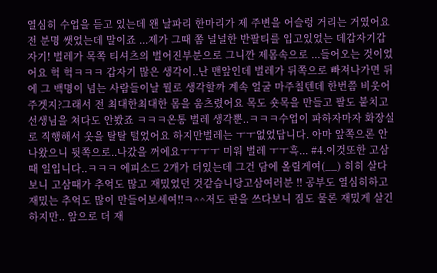열심히 수업을 듣고 있는데 왠 날파리 한마리가 제 주변을 어슬렁 거리는 거였어요전 분명 쌧었는데 말이죠 ...제가 그때 쫌 널널한 반팔티를 입고있었는 데갑자기갑자기! 벌레가 목쪽 티셔츠의 벌어진부분으로 그니깐 제몸속으로 ...들어오는 것이었어요 헉 헉ㅋㅋㅋ 갑자기 많은 생각이..난 맨앞인데 벌레가 뒤쪽으로 빠져나가면 뒤에 그 백명이 넘는 사람들이날 뭘로 생각할까 계속 얼굴 마주칠텐데 한번쯤 비웃어주겟지?그래서 전 최대한최대한 몸을 움츠렸어요 목도 숏목을 만들고 팔도 붙치고 선생님을 쳐다도 안봤죠 ㅋㅋㅋ온통 벌레 생각뿐..ㅋㅋㅋ수업이 파하자마자 화장실로 직행해서 옷을 탈탈 털었어요 하지만벌레는 ㅜㅜ없었답니다. 아마 앞쪽으론 안나왔으니 뒷쪽으로..나갔을 꺼에요ㅜㅜㅜㅜ 미워 벌레 ㅜㅜ흑... #4.이것또한 고삼때 일입니다..ㅋㅋㅋ 에피소드 2개가 더있는데 그건 담에 올릴게여(__) 히히 살다보니 고삼때가 추억도 많고 재밌었던 것같습니당고삼여러분 !! 공부도 열심히하고 재밌는 추억도 많이 만들어보세여!!ㅋ^^저도 판을 쓰다보니 짐도 물론 재밌게 살긴하지만.. 앞으로 더 재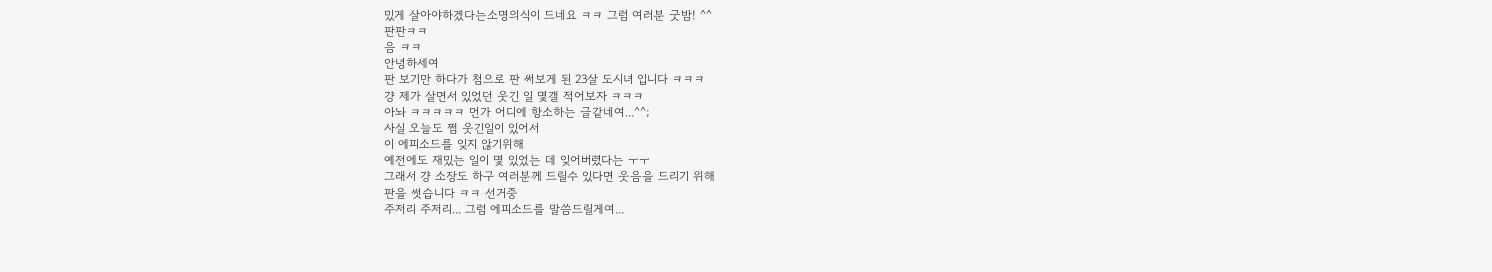밌게 살아야하겠다는소명의식이 드네요 ㅋㅋ 그럼 여러분 굿밤! ^^
판판ㅋㅋ
음 ㅋㅋ
안녕하세여
판 보기만 하다가 첨으로 판 써보게 된 23살 도시녀 입니다 ㅋㅋㅋ
걍 제가 살면서 있었던 웃긴 일 몇갤 적어보자 ㅋㅋㅋ
아놔 ㅋㅋㅋㅋㅋ 먼가 어디에 항소하는 글같네여...^^;
사실 오늘도 쩜 웃긴일이 있어서
이 에피소드를 잊지 않기위해
예전에도 재밌는 일이 몇 있었는 데 잊어버렸다는 ㅜㅜ
그래서 걍 소장도 하구 여러분께 드릴수 있다면 웃음을 드리기 위해
판을 썻습니다 ㅋㅋ 선거중
주저리 주저리... 그럼 에피소드를 말씀드릴게여...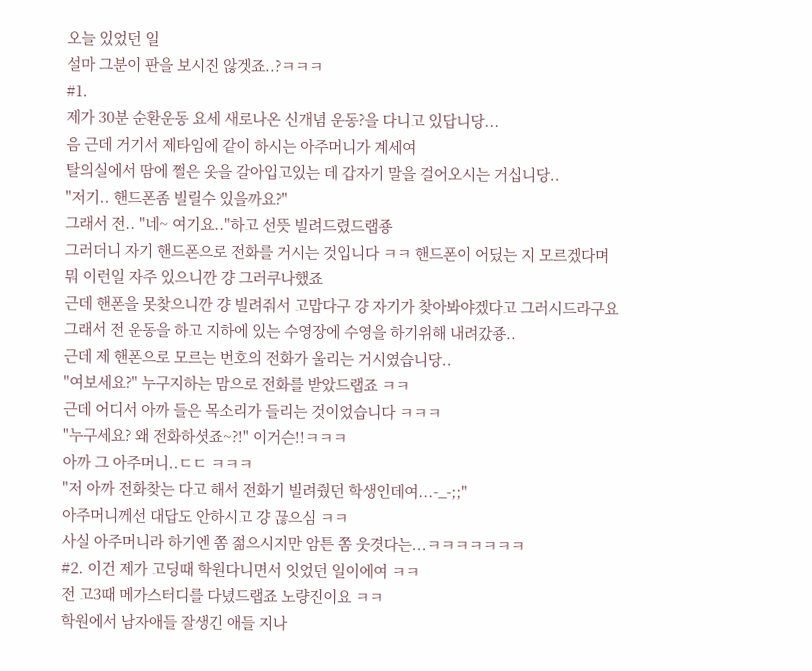오늘 있었던 일
설마 그분이 판을 보시진 않겟죠..?ㅋㅋㅋ
#1.
제가 30분 순환운동 요세 새로나온 신개념 운동?을 다니고 있답니당...
음 근데 거기서 제타임에 같이 하시는 아주머니가 계세여
탈의실에서 땀에 쩔은 옷을 갈아입고있는 데 갑자기 말을 걸어오시는 거십니당..
"저기.. 핸드폰좀 빌릴수 있을까요?"
그래서 전.. "네~ 여기요.."하고 선뜻 빌려드렸드랩죵
그러더니 자기 핸드폰으로 전화를 거시는 것입니다 ㅋㅋ 핸드폰이 어딨는 지 모르겠다며
뭐 이런일 자주 있으니깐 걍 그러쿠나했죠
근데 핸폰을 못찾으니깐 걍 빌려줘서 고맙다구 걍 자기가 찾아봐야겠다고 그러시드라구요
그래서 전 운동을 하고 지하에 있는 수영장에 수영을 하기위해 내려갔죵..
근데 제 핸폰으로 모르는 번호의 전화가 울리는 거시였습니당..
"여보세요?" 누구지하는 맘으로 전화를 받았드랩죠 ㅋㅋ
근데 어디서 아까 들은 목소리가 들리는 것이었습니다 ㅋㅋㅋ
"누구세요? 왜 전화하셧죠~?!" 이거슨!!ㅋㅋㅋ
아까 그 아주머니..ㄷㄷ ㅋㅋㅋ
"저 아까 전화찾는 다고 해서 전화기 빌려줬던 학생인데여...-_-;;"
아주머니께선 대답도 안하시고 걍 끊으심 ㅋㅋ
사실 아주머니라 하기엔 쫌 젊으시지만 암튼 쫌 웃겻다는...ㅋㅋㅋㅋㅋㅋㅋ
#2. 이건 제가 고딩때 학원다니면서 잇었던 일이에여 ㅋㅋ
전 고3때 메가스터디를 다녔드랩죠 노량진이요 ㅋㅋ
학원에서 남자애들 잘생긴 애들 지나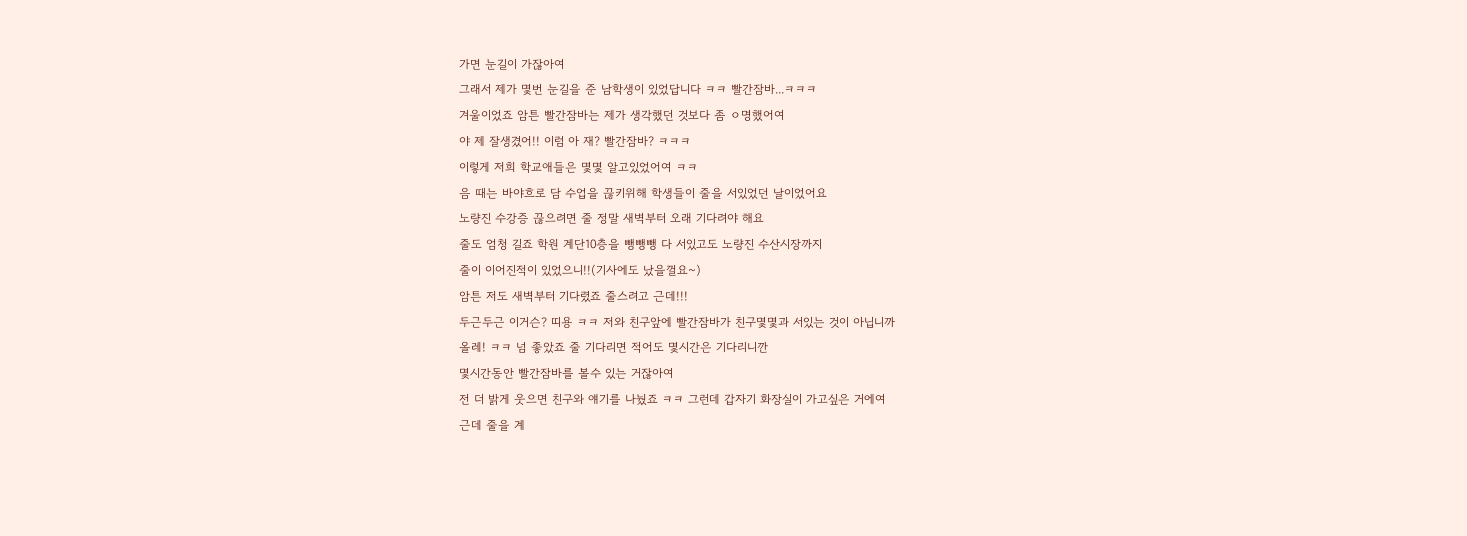가면 눈길이 가잖아여
그래서 제가 몇번 눈길을 준 남학생이 있었답니다 ㅋㅋ 빨간잠바...ㅋㅋㅋ
겨울이었죠 암튼 빨간잠바는 제가 생각했던 것보다 좀 ㅇ명했어여
야 제 잘생겼어!! 이럼 아 재? 빨간잠바? ㅋㅋㅋ
이렇게 저희 학교애들은 몇몇 알고있었어여 ㅋㅋ
음 때는 바야흐로 담 수업을 끊키위해 학생들이 줄을 서있었던 날이었어요
노량진 수강증 끊으려면 줄 정말 새벽부터 오래 기다려야 해요
줄도 엄청 길죠 학원 계단10층을 뺑뺑뺑 다 서있고도 노량진 수산시장까지
줄이 이어진적이 있었으니!!(기사에도 났을껄요~)
암튼 저도 새벽부터 기다렸죠 줄스려고 근데!!!
두근두근 이거슨? 띠용 ㅋㅋ 저와 친구앞에 빨간잠바가 친구몇몇과 서있는 것이 아닙니까
올레! ㅋㅋ 넘 좋았죠 줄 기다리면 적어도 몇시간은 기다리니깐
몇시간동안 빨간잠바를 볼수 있는 거잖아여
전 더 밝게 웃으면 친구와 얘기를 나눴죠 ㅋㅋ 그런데 갑자기 화장실이 가고싶은 거에여
근데 줄을 계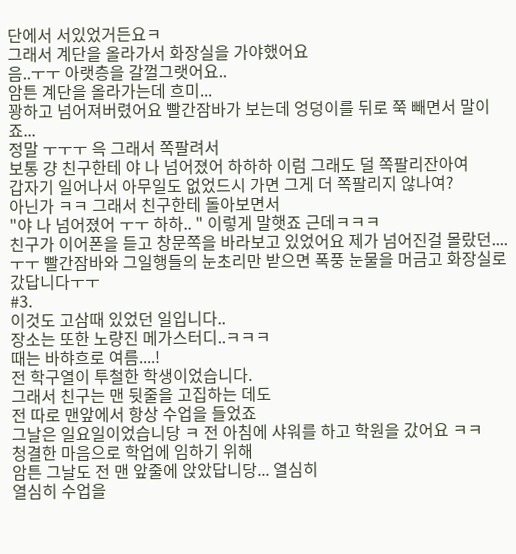단에서 서있었거든요ㅋ
그래서 계단을 올라가서 화장실을 가야했어요
음..ㅜㅜ 아랫층을 갈껄그랫어요..
암튼 계단을 올라가는데 흐미...
꽝하고 넘어져버렸어요 빨간잠바가 보는데 엉덩이를 뒤로 쭉 빼면서 말이죠...
정말 ㅜㅜㅜ 윽 그래서 쪽팔려서
보통 걍 친구한테 야 나 넘어졌어 하하하 이럼 그래도 덜 쪽팔리잔아여
갑자기 일어나서 아무일도 없었드시 가면 그게 더 쪽팔리지 않나여?
아닌가 ㅋㅋ 그래서 친구한테 돌아보면서
"야 나 넘어졌어 ㅜㅜ 하하.. " 이렇게 말햇죠 근데ㅋㅋㅋ
친구가 이어폰을 듣고 창문쪽을 바라보고 있었어요 제가 넘어진걸 몰랐던....
ㅜㅜ 빨간잠바와 그일행들의 눈초리만 받으면 폭풍 눈물을 머금고 화장실로 갔답니다ㅜㅜ
#3.
이것도 고삼때 있었던 일입니다..
장소는 또한 노량진 메가스터디..ㅋㅋㅋ
때는 바햐흐로 여름....!
전 학구열이 투철한 학생이었습니다.
그래서 친구는 맨 뒷줄을 고집하는 데도
전 따로 맨앞에서 항상 수업을 들었죠
그날은 일요일이었습니당 ㅋ 전 아침에 샤워를 하고 학원을 갔어요 ㅋㅋ
청결한 마음으로 학업에 임하기 위해
암튼 그날도 전 맨 앞줄에 앉았답니당... 열심히
열심히 수업을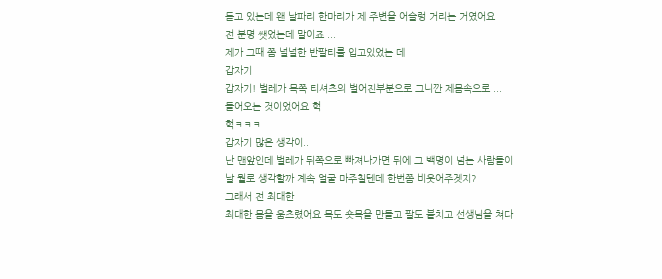듣고 있는데 왠 날파리 한마리가 제 주변을 어슬렁 거리는 거였어요
전 분명 쌧었는데 말이죠 ...
제가 그때 쫌 널널한 반팔티를 입고있었는 데
갑자기
갑자기! 벌레가 목쪽 티셔츠의 벌어진부분으로 그니깐 제몸속으로 ...
들어오는 것이었어요 헉
헉ㅋㅋㅋ
갑자기 많은 생각이..
난 맨앞인데 벌레가 뒤쪽으로 빠져나가면 뒤에 그 백명이 넘는 사람들이
날 뭘로 생각할까 계속 얼굴 마주칠텐데 한번쯤 비웃어주겟지?
그래서 전 최대한
최대한 몸을 움츠렸어요 목도 숏목을 만들고 팔도 붙치고 선생님을 쳐다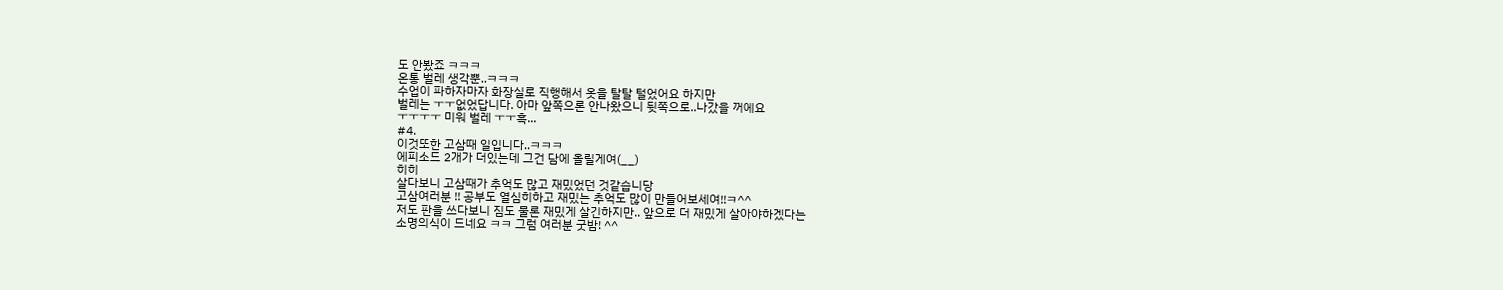도 안봤죠 ㅋㅋㅋ
온통 벌레 생각뿐..ㅋㅋㅋ
수업이 파하자마자 화장실로 직행해서 옷을 탈탈 털었어요 하지만
벌레는 ㅜㅜ없었답니다. 아마 앞쪽으론 안나왔으니 뒷쪽으로..나갔을 꺼에요
ㅜㅜㅜㅜ 미워 벌레 ㅜㅜ흑...
#4.
이것또한 고삼때 일입니다..ㅋㅋㅋ
에피소드 2개가 더있는데 그건 담에 올릴게여(__)
히히
살다보니 고삼때가 추억도 많고 재밌었던 것같습니당
고삼여러분 !! 공부도 열심히하고 재밌는 추억도 많이 만들어보세여!!ㅋ^^
저도 판을 쓰다보니 짐도 물론 재밌게 살긴하지만.. 앞으로 더 재밌게 살아야하겠다는
소명의식이 드네요 ㅋㅋ 그럼 여러분 굿밤! ^^